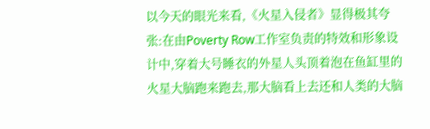以今天的眼光来看,《火星入侵者》显得极其夸张:在由Poverty Row工作室负责的特效和形象设计中,穿着大号睡衣的外星人头顶着泡在鱼缸里的火星大脑跑来跑去,那大脑看上去还和人类的大脑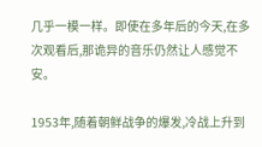几乎一模一样。即使在多年后的今天,在多次观看后,那诡异的音乐仍然让人感觉不安。

1953年,随着朝鲜战争的爆发,冷战上升到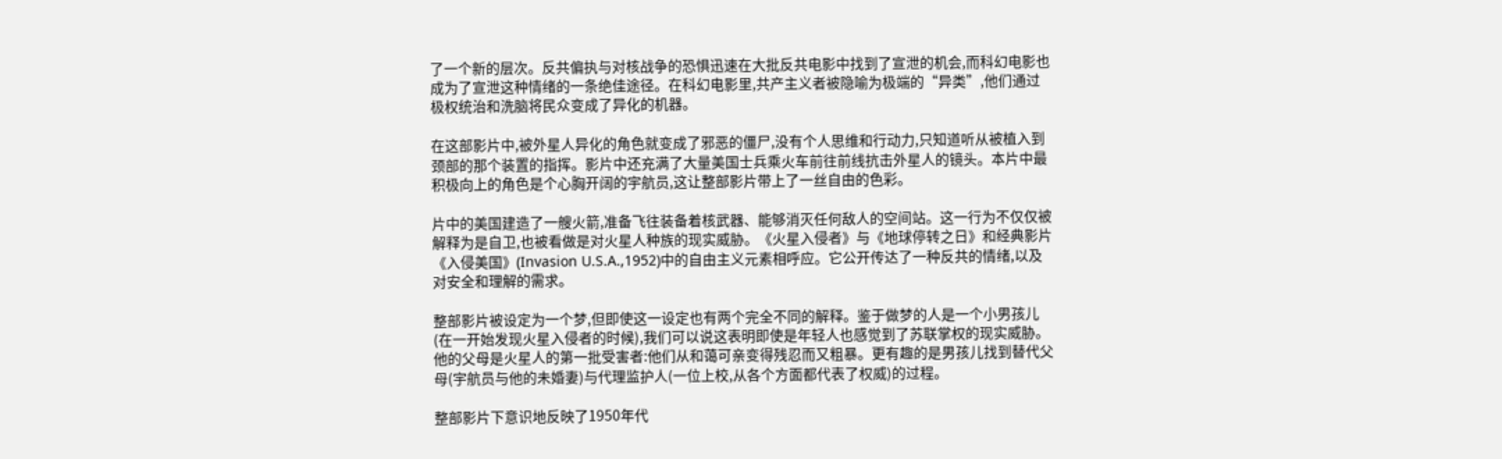了一个新的层次。反共偏执与对核战争的恐惧迅速在大批反共电影中找到了宣泄的机会,而科幻电影也成为了宣泄这种情绪的一条绝佳途径。在科幻电影里,共产主义者被隐喻为极端的“异类”,他们通过极权统治和洗脑将民众变成了异化的机器。

在这部影片中,被外星人异化的角色就变成了邪恶的僵尸,没有个人思维和行动力,只知道听从被植入到颈部的那个装置的指挥。影片中还充满了大量美国士兵乘火车前往前线抗击外星人的镜头。本片中最积极向上的角色是个心胸开阔的宇航员,这让整部影片带上了一丝自由的色彩。

片中的美国建造了一艘火箭,准备飞往装备着核武器、能够消灭任何敌人的空间站。这一行为不仅仅被解释为是自卫,也被看做是对火星人种族的现实威胁。《火星入侵者》与《地球停转之日》和经典影片《入侵美国》(Invasion U.S.A.,1952)中的自由主义元素相呼应。它公开传达了一种反共的情绪,以及对安全和理解的需求。

整部影片被设定为一个梦,但即使这一设定也有两个完全不同的解释。鉴于做梦的人是一个小男孩儿(在一开始发现火星入侵者的时候),我们可以说这表明即使是年轻人也感觉到了苏联掌权的现实威胁。他的父母是火星人的第一批受害者:他们从和蔼可亲变得残忍而又粗暴。更有趣的是男孩儿找到替代父母(宇航员与他的未婚妻)与代理监护人(一位上校,从各个方面都代表了权威)的过程。

整部影片下意识地反映了1950年代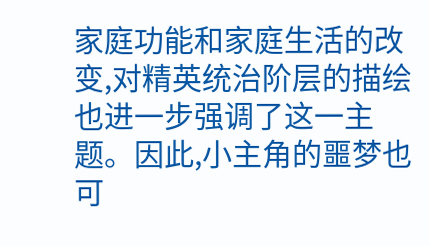家庭功能和家庭生活的改变,对精英统治阶层的描绘也进一步强调了这一主题。因此,小主角的噩梦也可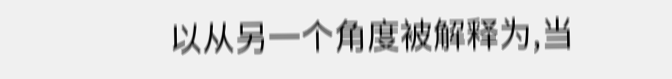以从另一个角度被解释为,当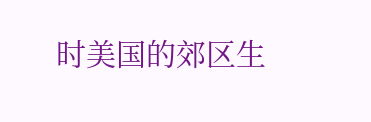时美国的郊区生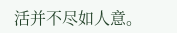活并不尽如人意。